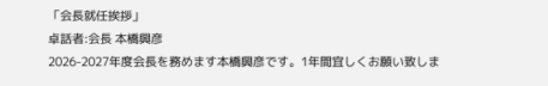「会長就任挨拶」
卓話者:会長 本橋興彦
2026-2027年度会長を務めます本橋興彦です。1年間宜しくお願い致しま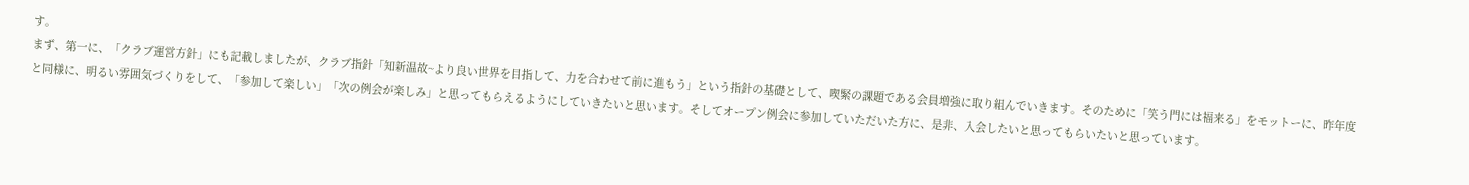す。
まず、第一に、「クラブ運営方針」にも記載しましたが、クラブ指針「知新温故~より良い世界を目指して、力を合わせて前に進もう」という指針の基礎として、喫緊の課題である会員増強に取り組んでいきます。そのために「笑う門には福来る」をモットーに、昨年度と同様に、明るい雰囲気づくりをして、「参加して楽しい」「次の例会が楽しみ」と思ってもらえるようにしていきたいと思います。そしてオープン例会に参加していただいた方に、是非、入会したいと思ってもらいたいと思っています。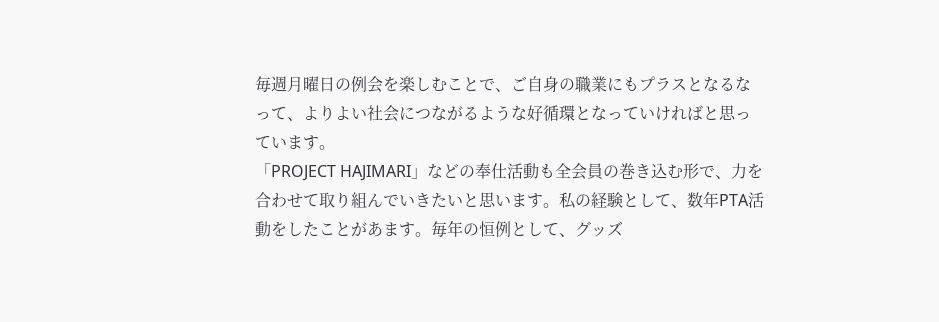毎週月曜日の例会を楽しむことで、ご自身の職業にもプラスとなるなって、よりよい社会につながるような好循環となっていければと思っています。
「PROJECT HAJIMARI」などの奉仕活動も全会員の巻き込む形で、力を合わせて取り組んでいきたいと思います。私の経験として、数年PTA活動をしたことがあます。毎年の恒例として、グッズ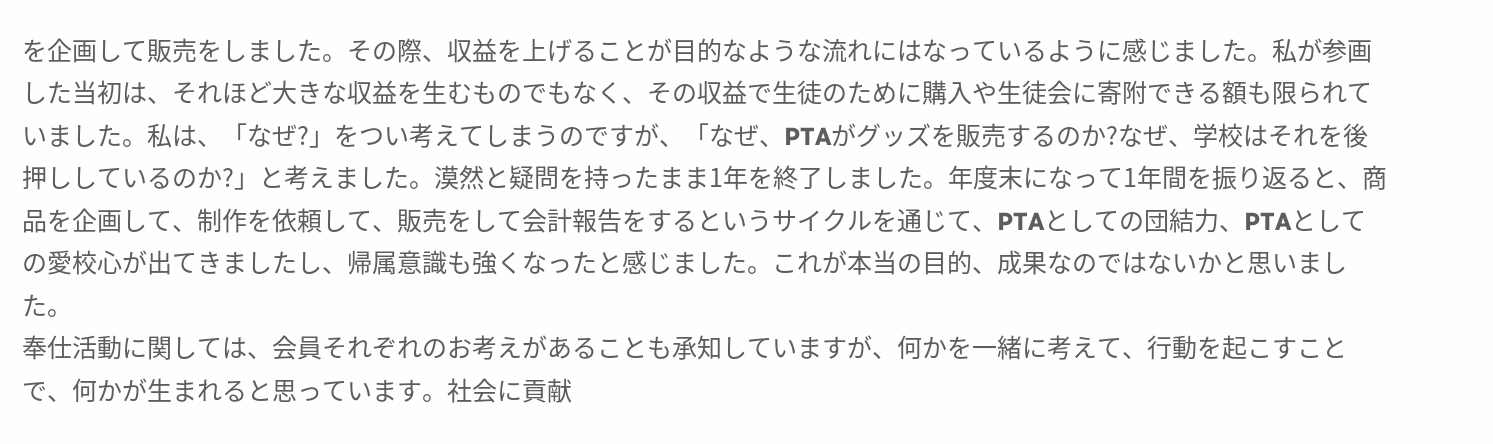を企画して販売をしました。その際、収益を上げることが目的なような流れにはなっているように感じました。私が参画した当初は、それほど大きな収益を生むものでもなく、その収益で生徒のために購入や生徒会に寄附できる額も限られていました。私は、「なぜ?」をつい考えてしまうのですが、「なぜ、PTAがグッズを販売するのか?なぜ、学校はそれを後押ししているのか?」と考えました。漠然と疑問を持ったまま1年を終了しました。年度末になって1年間を振り返ると、商品を企画して、制作を依頼して、販売をして会計報告をするというサイクルを通じて、PTAとしての団結力、PTAとしての愛校心が出てきましたし、帰属意識も強くなったと感じました。これが本当の目的、成果なのではないかと思いました。
奉仕活動に関しては、会員それぞれのお考えがあることも承知していますが、何かを一緒に考えて、行動を起こすことで、何かが生まれると思っています。社会に貢献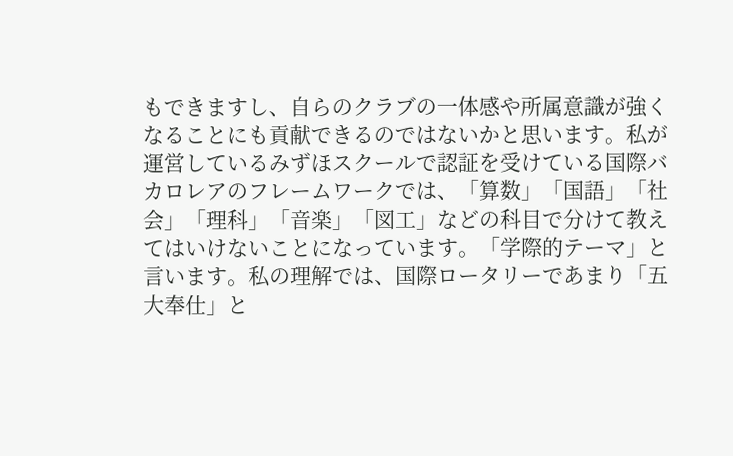もできますし、自らのクラブの一体感や所属意識が強くなることにも貢献できるのではないかと思います。私が運営しているみずほスクールで認証を受けている国際バカロレアのフレームワークでは、「算数」「国語」「社会」「理科」「音楽」「図工」などの科目で分けて教えてはいけないことになっています。「学際的テーマ」と言います。私の理解では、国際ロータリーであまり「五大奉仕」と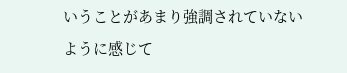いうことがあまり強調されていないように感じて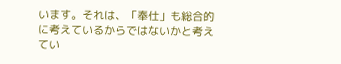います。それは、「奉仕」も総合的に考えているからではないかと考えてい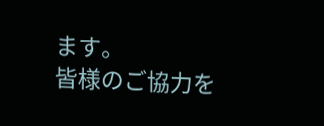ます。
皆様のご協力を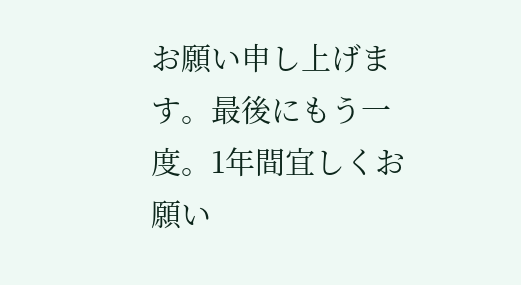お願い申し上げます。最後にもう一度。1年間宜しくお願い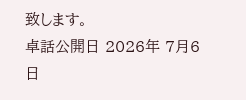致します。
卓話公開日 2026年 7月6日